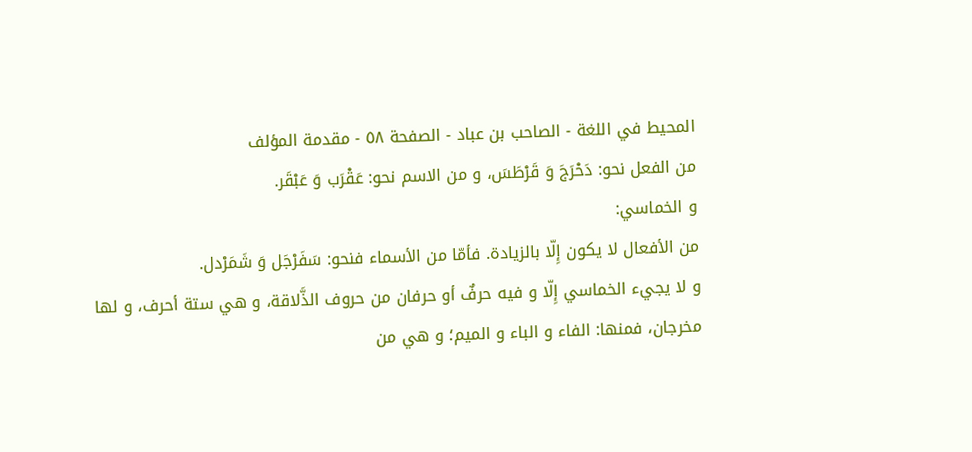المحيط في اللغة - الصاحب بن عباد - الصفحة ٥٨ - مقدمة المؤلف
من الفعل نحو: دَحْرَجَ وَ قَرْطَسَ، و من الاسم نحو: عَقْرَب وَ عَبْقَر.
و الخماسي:
من الأفعال لا يكون إِلّا بالزيادة. فأمّا من الأسماء فنحو: سَفَرْجَل وَ شَمَرْدل.
و لا يجيء الخماسي إِلّا و فيه حرفٌ أو حرفان من حروف الذَّلاقة، و هي ستة أحرف، و لها مخرجان، فمنها: الفاء و الباء و الميم؛ و هي من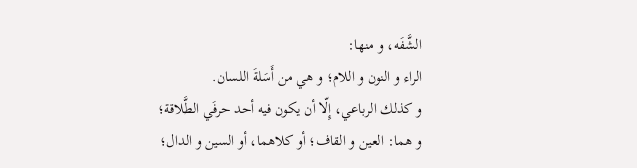الشَّفَه، و منها:
الراء و النون و اللام؛ و هي من أَسَلةَ اللسان.
و كذلك الرباعي، إِلّا أن يكون فيه أحد حرفَي الطَّلاقة؛ و هما: العين و القاف؛ أو كلاهما، أو السين و الدال؛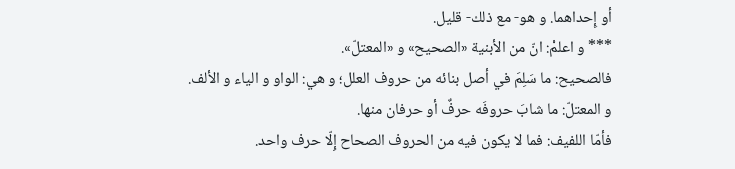أو إِحداهما. و هو- مع ذلك- قليل.
*** و اعلمْ: انّ من الأبنية «الصحيح» و «المعتلّ».
فالصحيح: ما سَلِمَ في أصل بنائه من حروف العلل؛ و هي: الواو و الياء و الألف.
و المعتلّ: ما شابَ حروفَه حرفٌ أو حرفان منها.
فأمّا اللفيف: فما لا يكون فيه من الحروف الصحاح إِلّا حرف واحد.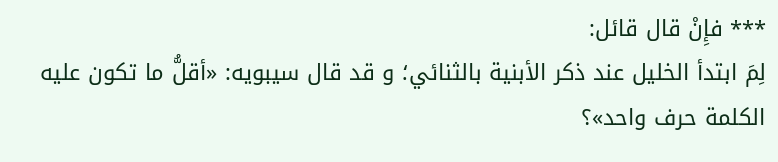*** فإِنْ قال قائل:
لِمَ ابتدأ الخليل عند ذكر الأبنية بالثنائي؛ و قد قال سيبويه: «أقلُّ ما تكون عليه الكلمة حرف واحد»؟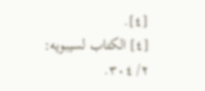[٤].
[٤] الكتاب لسيبويه: ٢/ ٣٠٤.